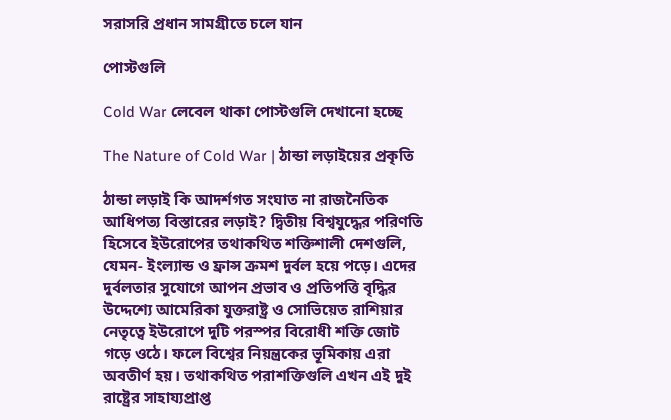সরাসরি প্রধান সামগ্রীতে চলে যান

পোস্টগুলি

Cold War লেবেল থাকা পোস্টগুলি দেখানো হচ্ছে

The Nature of Cold War | ঠান্ডা লড়াইয়ের প্রকৃতি

ঠান্ডা লড়াই কি আদর্শগত সংঘাত না রাজনৈতিক আধিপত্য বিস্তারের লড়াই? দ্বিতীয় বিশ্বযুদ্ধের পরিণতি হিসেবে ইউরোপের তথাকথিত শক্তিশালী দেশগুলি, যেমন- ইংল্যান্ড ও ফ্রান্স ক্রমশ দুর্বল হয়ে পড়ে। এদের দুর্বলতার সুযোগে আপন প্রভাব ও প্রতিপত্তি বৃদ্ধির উদ্দেশ্যে আমেরিকা যুক্তরাষ্ট্র ও সোভিয়েত রাশিয়ার নেতৃত্বে ইউরোপে দুটি পরস্পর বিরোধী শক্তি জোট গড়ে ওঠে। ফলে বিশ্বের নিয়ন্ত্রকের ভূমিকায় এরা অবতীর্ণ হয়। তথাকথিত পরাশক্তিগুলি এখন এই দুই রাষ্ট্রের সাহায্যপ্রাপ্ত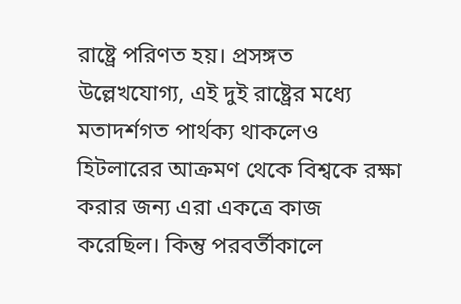রাষ্ট্রে পরিণত হয়। প্রসঙ্গত উল্লেখযোগ্য, এই দুই রাষ্ট্রের মধ্যে মতাদর্শগত পার্থক্য থাকলেও হিটলারের আক্রমণ থেকে বিশ্বকে রক্ষা করার জন্য এরা একত্রে কাজ করেছিল। কিন্তু পরবর্তীকালে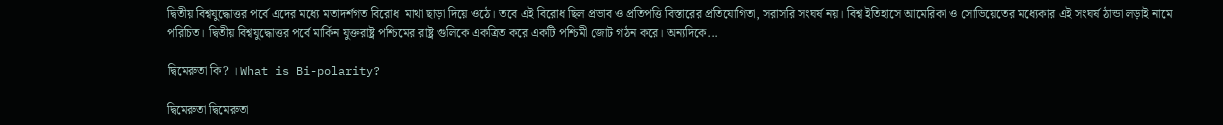দ্বিতীয় বিশ্বযুদ্ধোত্তর পর্বে এদের মধ্যে মতাদর্শগত বিরোধ  মাথা ছাড়া দিয়ে ওঠে। তবে এই বিরোধ ছিল প্রভাব ও প্রতিপত্তি বিস্তারের প্রতিযোগিতা, সরাসরি সংঘর্ষ নয়। বিশ্ব ইতিহাসে আমেরিকা ও সোভিয়েতের মধ্যেকার এই সংঘর্ষ ঠান্ডা লড়াই নামে পরিচিত। দ্বিতীয় বিশ্বযুদ্ধোত্তর পর্বে মার্কিন যুক্তরাষ্ট্র পশ্চিমের রাষ্ট্র গুলিকে একত্রিত করে একটি পশ্চিমী জোট গঠন করে। অন্যদিকে...

দ্বিমেরুতা কি? । What is Bi-polarity?

দ্বিমেরুতা দ্বিমেরুতা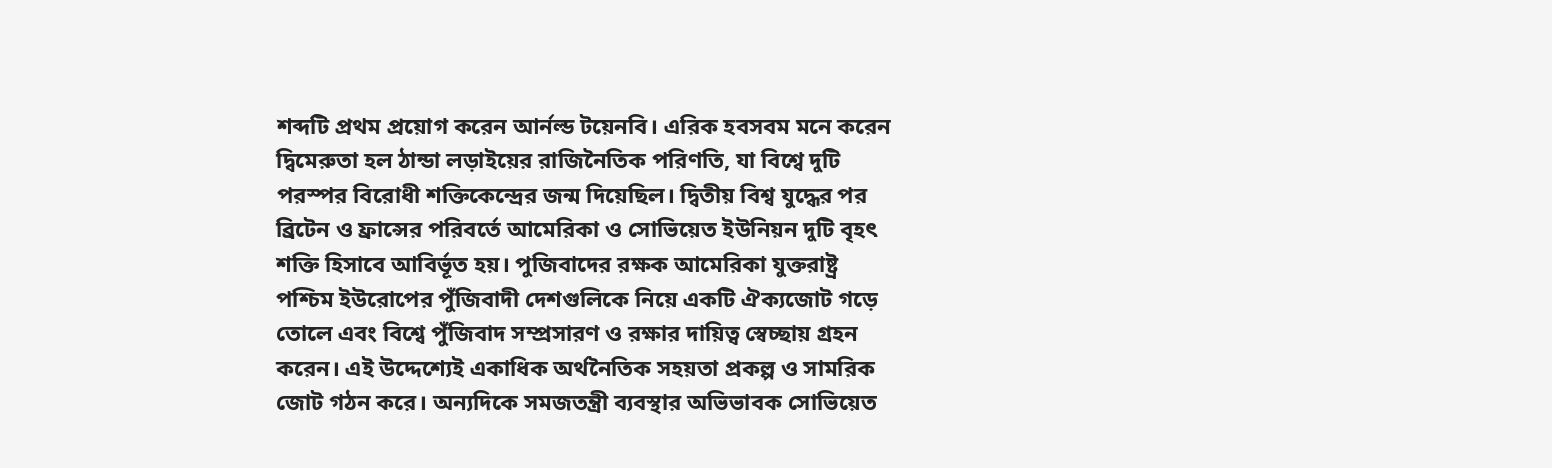শব্দটি প্রথম প্রয়োগ করেন আর্নল্ড টয়েনবি। এরিক হবসবম মনে করেন দ্বিমেরুতা হল ঠান্ডা লড়াইয়ের রাজিনৈতিক পরিণতি, যা বিশ্বে দুটি পরস্পর বিরোধী শক্তিকেন্দ্রের জন্ম দিয়েছিল। দ্বিতীয় বিশ্ব যুদ্ধের পর ব্রিটেন ও ফ্রান্সের পরিবর্তে আমেরিকা ও সোভিয়েত ইউনিয়ন দুটি বৃহৎ শক্তি হিসাবে আবির্ভূত হয়। পুজিবাদের রক্ষক আমেরিকা যুক্তরাষ্ট্র পশ্চিম ইউরোপের পুঁজিবাদী দেশগুলিকে নিয়ে একটি ঐক্যজোট গড়ে তোলে এবং বিশ্বে পুঁজিবাদ সম্প্রসারণ ও রক্ষার দায়িত্ব স্বেচ্ছায় গ্রহন করেন। এই উদ্দেশ্যেই একাধিক অর্থনৈতিক সহয়তা প্রকল্প ও সামরিক জোট গঠন করে। অন্যদিকে সমজতন্ত্রী ব্যবস্থার অভিভাবক সোভিয়েত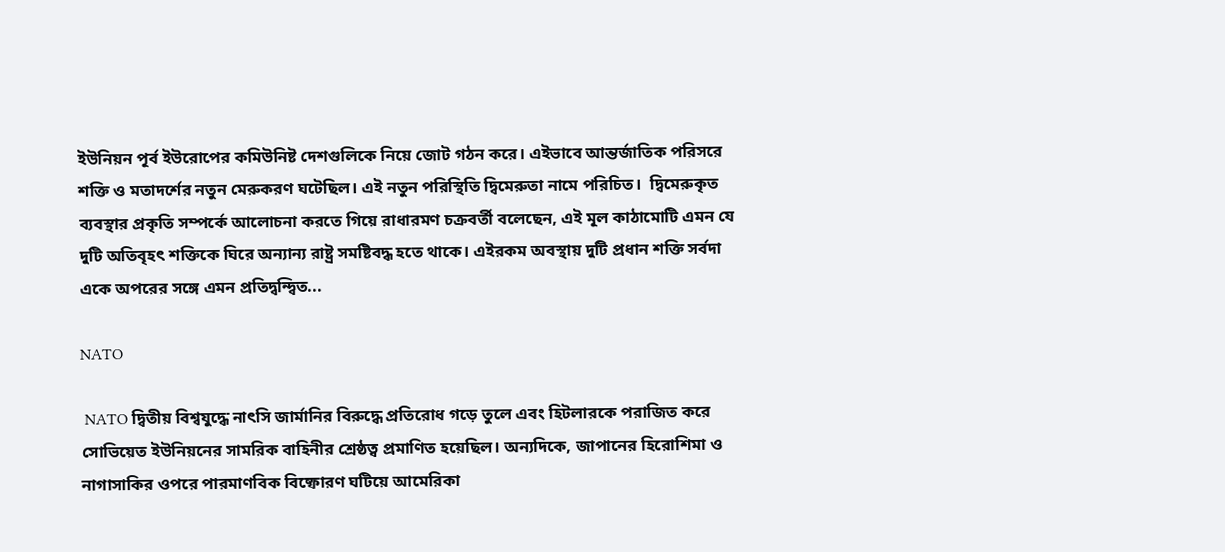ইউনিয়ন পূর্ব ইউরোপের কমিউনিষ্ট দেশগুলিকে নিয়ে জোট গঠন করে। এইভাবে আন্তর্জাতিক পরিসরে শক্তি ও মতাদর্শের নতুন মেরুকরণ ঘটেছিল। এই নতুন পরিস্থিতি দ্বিমেরুতা নামে পরিচিত।  দ্বিমেরুকৃত ব্যবস্থার প্রকৃতি সম্পর্কে আলোচনা করতে গিয়ে রাধারমণ চক্রবর্তী বলেছেন, এই মূল কাঠামোটি এমন যে দুটি অতিবৃহৎ শক্তিকে ঘিরে অন্যান্য রাষ্ট্র সমষ্টিবদ্ধ হতে থাকে। এইরকম অবস্থায় দুটি প্রধান শক্তি সর্বদা একে অপরের সঙ্গে এমন প্রতিদ্বন্দ্বিত...

NATO

 NATO দ্বিতীয় বিশ্বযুদ্ধে নাৎসি জার্মানির বিরুদ্ধে প্রতিরোধ গড়ে তুলে এবং হিটলারকে পরাজিত করে সোভিয়েত ইউনিয়নের সামরিক বাহিনীর শ্রেষ্ঠত্ব প্রমাণিত হয়েছিল। অন্যদিকে, জাপানের হিরোশিমা ও নাগাসাকির ওপরে পারমাণবিক বিষ্ফোরণ ঘটিয়ে আমেরিকা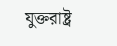যুক্তরাষ্ট্র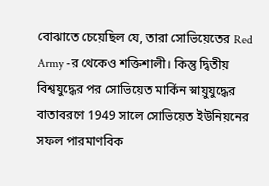বোঝাতে চেয়েছিল যে, তারা সোভিয়েতের Red Army -র থেকেও শক্তিশালী। কিন্তু দ্বিতীয় বিশ্বযুদ্ধের পর সোভিয়েত মার্কিন স্নায়ুযুদ্ধের বাতাবরণে 1949 সালে সোভিয়েত ইউনিয়নের সফল পারমাণবিক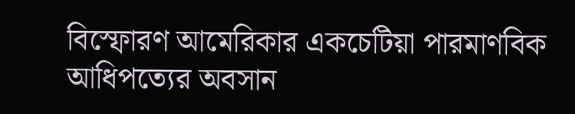বিস্ফোরণ আমেরিকার একচেটিয়া পারমাণবিক আধিপত্যের অবসান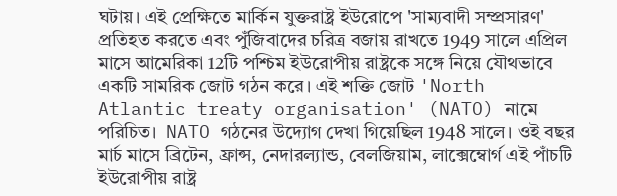ঘটায়। এই প্রেক্ষিতে মার্কিন যুক্তরাষ্ট্র ইউরোপে 'সাম্যবাদী সম্প্রসারণ' প্রতিহত করতে এবং পুঁজিবাদের চরিত্র বজায় রাখতে 1949 সালে এপ্রিল মাসে আমেরিকা 12টি পশ্চিম ইউরোপীয় রাষ্ট্রকে সঙ্গে নিয়ে যৌথভাবে একটি সামরিক জোট গঠন করে। এই শক্তি জোট 'North Atlantic treaty organisation' (NATO) নামে পরিচিত।  NATO গঠনের উদ্যোগ দেখা গিয়েছিল 1948 সালে। ওই বছর মার্চ মাসে ব্রিটেন, ফ্রান্স, নেদারল্যান্ড, বেলজিয়াম, লাক্সেম্বোর্গ এই পাঁচটি ইউরোপীয় রাষ্ট্র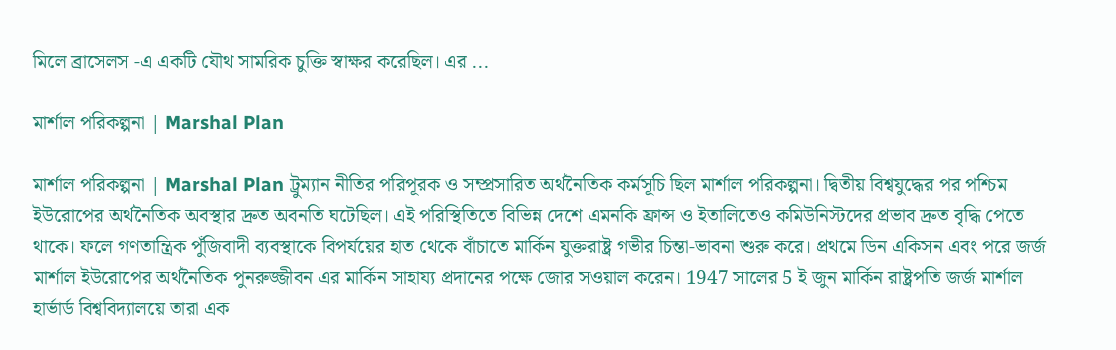মিলে ব্রাসেলস -এ একটি যৌথ সামরিক চুক্তি স্বাক্ষর করেছিল। এর ...

মার্শাল পরিকল্পনা | Marshal Plan

মার্শাল পরিকল্পনা | Marshal Plan ট্রুম্যান নীতির পরিপূরক ও সম্প্রসারিত অর্থনৈতিক কর্মসূচি ছিল মার্শাল পরিকল্পনা। দ্বিতীয় বিশ্বযুদ্ধের পর পশ্চিম ইউরোপের অর্থনৈতিক অবস্থার দ্রুত অবনতি ঘটেছিল। এই পরিস্থিতিতে বিভিন্ন দেশে এমনকি ফ্রান্স ও ইতালিতেও কমিউনিস্টদের প্রভাব দ্রুত বৃদ্ধি পেতে থাকে। ফলে গণতান্ত্রিক পুঁজিবাদী ব্যবস্থাকে বিপর্যয়ের হাত থেকে বাঁচাতে মার্কিন যুক্তরাষ্ট্র গভীর চিন্তা-ভাবনা শুরু করে। প্রথমে ডিন একিসন এবং পরে জর্জ মার্শাল ইউরোপের অর্থনৈতিক পুনরুজ্জীবন এর মার্কিন সাহায্য প্রদানের পক্ষে জোর সওয়াল করেন। 1947 সালের 5 ই জুন মার্কিন রাষ্ট্রপতি জর্জ মার্শাল হার্ভার্ড বিশ্ববিদ্যালয়ে তারা এক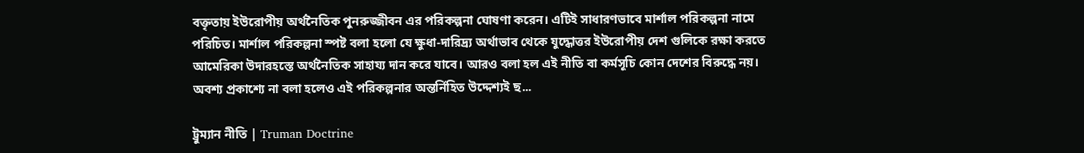বক্তৃতায় ইউরোপীয় অর্থনৈতিক পুনরুজ্জীবন এর পরিকল্পনা ঘোষণা করেন। এটিই সাধারণভাবে মার্শাল পরিকল্পনা নামে পরিচিত। মার্শাল পরিকল্পনা স্পষ্ট বলা হলো যে ক্ষুধা-দারিদ্র্য অর্থাভাব থেকে যুদ্ধোত্তর ইউরোপীয় দেশ গুলিকে রক্ষা করতে আমেরিকা উদারহস্তে অর্থনৈতিক সাহায্য দান করে যাবে। আরও বলা হল এই নীতি বা কর্মসূচি কোন দেশের বিরুদ্ধে নয়। অবশ্য প্রকাশ্যে না বলা হলেও এই পরিকল্পনার অন্তর্নিহিত উদ্দেশ্যই ছ...

ট্রুম্যান নীতি | Truman Doctrine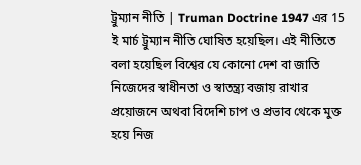ট্রুম্যান নীতি | Truman Doctrine 1947 এর 15 ই মার্চ ট্রুম্যান নীতি ঘোষিত হয়েছিল। এই নীতিতে বলা হয়েছিল বিশ্বের যে কোনো দেশ বা জাতি নিজেদের স্বাধীনতা ও স্বাতন্ত্র্য বজায় রাখার প্রয়োজনে অথবা বিদেশি চাপ ও প্রভাব থেকে মুক্ত হয়ে নিজ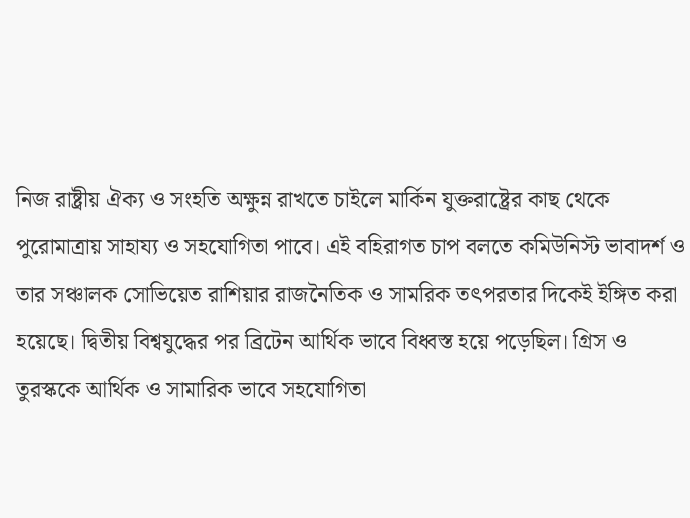নিজ রাষ্ট্রীয় ঐক্য ও সংহতি অক্ষুন্ন রাখতে চাইলে মার্কিন যুক্তরাষ্ট্রের কাছ থেকে পুরোমাত্রায় সাহায্য ও সহযোগিতা পাবে। এই বহিরাগত চাপ বলতে কমিউনিস্ট ভাবাদর্শ ও তার সঞ্চালক সোভিয়েত রাশিয়ার রাজনৈতিক ও সামরিক তৎপরতার দিকেই ইঙ্গিত করা হয়েছে। দ্বিতীয় বিশ্বযুদ্ধের পর ব্রিটেন আর্থিক ভাবে বিধ্বস্ত হয়ে পড়েছিল। গ্রিস ও তুরস্ককে আর্থিক ও সামারিক ভাবে সহযোগিতা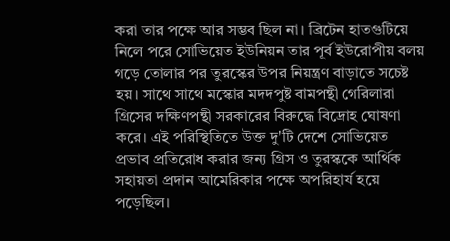করা তার পক্ষে আর সম্ভব ছিল না। ব্রিটেন হাতগুটিয়ে নিলে পরে সোভিয়েত ইউনিয়ন তার পূর্ব ইউরোপীয় বলয় গড়ে তোলার পর তুরস্কের উপর নিয়ন্ত্রণ বাড়াতে সচেষ্ট হয়। সাথে সাথে মস্কোর মদদপুষ্ট বামপন্থী গেরিলারা গ্রিসের দক্ষিণপন্থী সরকারের বিরুদ্ধে বিদ্রোহ ঘোষণা করে। এই পরিস্থিতিতে উক্ত দু'টি দেশে সোভিয়েত প্রভাব প্রতিরোধ করার জন্য গ্রিস ও তুরস্ককে আর্থিক সহায়তা প্রদান আমেরিকার পক্ষে অপরিহার্য হয়ে পড়েছিল।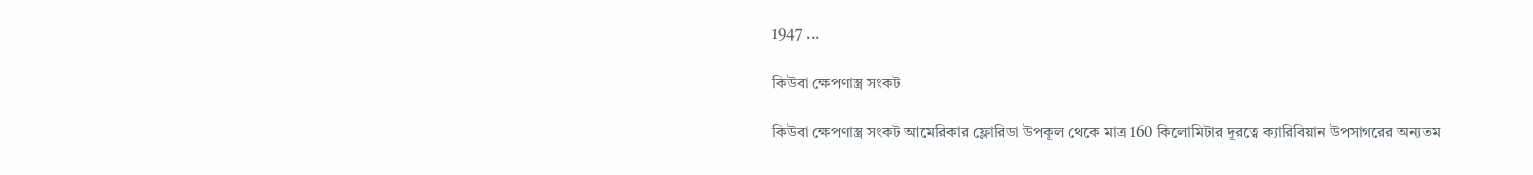1947 ...

কিউবা ক্ষেপণাস্ত্র সংকট

কিউবা ক্ষেপণাস্ত্র সংকট আমেরিকার ফ্লোরিডা উপকূল থেকে মাত্র 160 কিলোমিটার দূরত্বে ক্যারিবিয়ান উপসাগরের অন্যতম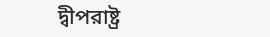দ্বীপরাষ্ট্র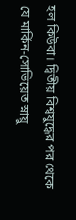হল কিউবা। দ্বিতীয় বিশ্বযুদ্ধের পর থেকে যে মার্কিন-সোভিয়েত স্নায়ু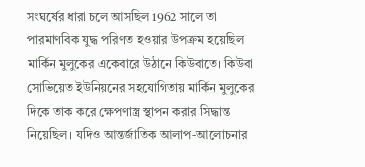সংঘর্ষের ধারা চলে আসছিল 1962 সালে তা পারমাণবিক যুদ্ধ পরিণত হওয়ার উপক্রম হয়েছিল মার্কিন মুলুকের একেবারে উঠানে কিউবাতে। কিউবা সোভিয়েত ইউনিয়নের সহযোগিতায় মার্কিন মুলুকের দিকে তাক করে ক্ষেপণাস্ত্র স্থাপন করার সিদ্ধান্ত নিয়েছিল। যদিও আন্তর্জাতিক আলাপ-আলোচনার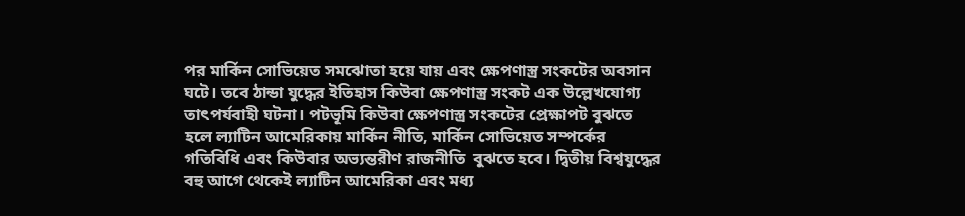পর মার্কিন সোভিয়েত সমঝোতা হয়ে যায় এবং ক্ষেপণাস্ত্র সংকটের অবসান ঘটে। তবে ঠান্ডা যুদ্ধের ইতিহাস কিউবা ক্ষেপণাস্ত্র সংকট এক উল্লেখযোগ্য তাৎপর্যবাহী ঘটনা। পটভূমি কিউবা ক্ষেপণাস্ত্র সংকটের প্রেক্ষাপট বুঝতে হলে ল্যাটিন আমেরিকায় মার্কিন নীতি, মার্কিন সোভিয়েত সম্পর্কের গতিবিধি এবং কিউবার অভ্যন্তরীণ রাজনীতি  বুঝতে হবে। দ্বিতীয় বিশ্বযুদ্ধের বহু আগে থেকেই ল্যাটিন আমেরিকা এবং মধ্য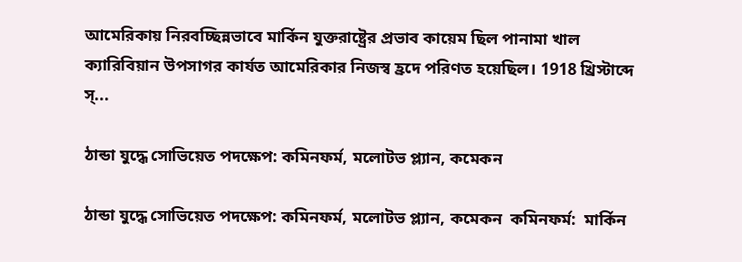আমেরিকায় নিরবচ্ছিন্নভাবে মার্কিন যুক্তরাষ্ট্রের প্রভাব কায়েম ছিল পানামা খাল ক্যারিবিয়ান উপসাগর কার্যত আমেরিকার নিজস্ব হ্রদে পরিণত হয়েছিল। 1918 খ্রিস্টাব্দে স্...

ঠান্ডা যুদ্ধে সোভিয়েত পদক্ষেপ: কমিনফর্ম, মলোটভ প্ল্যান, কমেকন

ঠান্ডা যুদ্ধে সোভিয়েত পদক্ষেপ: কমিনফর্ম, মলোটভ প্ল্যান, কমেকন  কমিনফর্ম:  মার্কিন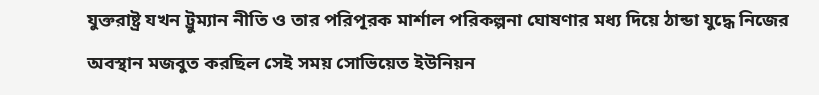যুক্তরাষ্ট্র যখন ট্রুম্যান নীতি ও তার পরিপূরক মার্শাল পরিকল্পনা ঘোষণার মধ্য দিয়ে ঠান্ডা যুদ্ধে নিজের অবস্থান মজবুত করছিল সেই সময় সোভিয়েত ইউনিয়ন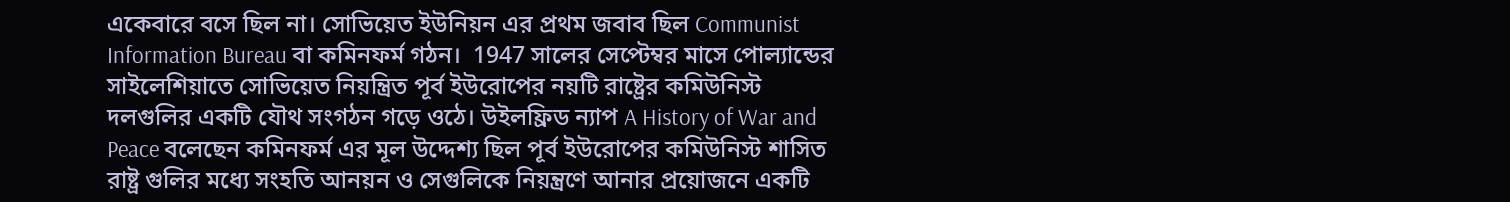একেবারে বসে ছিল না। সোভিয়েত ইউনিয়ন এর প্রথম জবাব ছিল Communist Information Bureau বা কমিনফর্ম গঠন।  1947 সালের সেপ্টেম্বর মাসে পোল্যান্ডের সাইলেশিয়াতে সোভিয়েত নিয়ন্ত্রিত পূর্ব ইউরোপের নয়টি রাষ্ট্রের কমিউনিস্ট দলগুলির একটি যৌথ সংগঠন গড়ে ওঠে। উইলফ্রিড ন্যাপ A History of War and Peace বলেছেন কমিনফর্ম এর মূল উদ্দেশ্য ছিল পূর্ব ইউরোপের কমিউনিস্ট শাসিত রাষ্ট্র গুলির মধ্যে সংহতি আনয়ন ও সেগুলিকে নিয়ন্ত্রণে আনার প্রয়োজনে একটি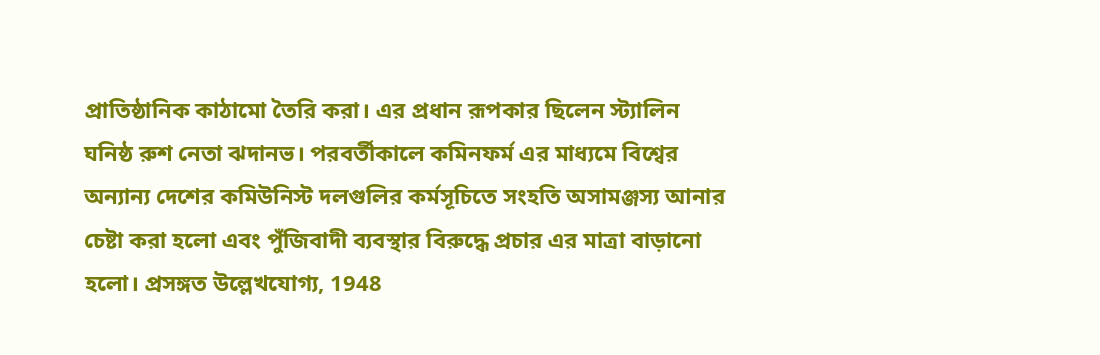প্রাতিষ্ঠানিক কাঠামো তৈরি করা। এর প্রধান রূপকার ছিলেন স্ট্যালিন ঘনিষ্ঠ রুশ নেতা ঝদানভ। পরবর্তীকালে কমিনফর্ম এর মাধ্যমে বিশ্বের অন্যান্য দেশের কমিউনিস্ট দলগুলির কর্মসূচিতে সংহতি অসামঞ্জস্য আনার চেষ্টা করা হলো এবং পুঁজিবাদী ব্যবস্থার বিরুদ্ধে প্রচার এর মাত্রা বাড়ানো হলো। প্রসঙ্গত উল্লেখযোগ্য, 1948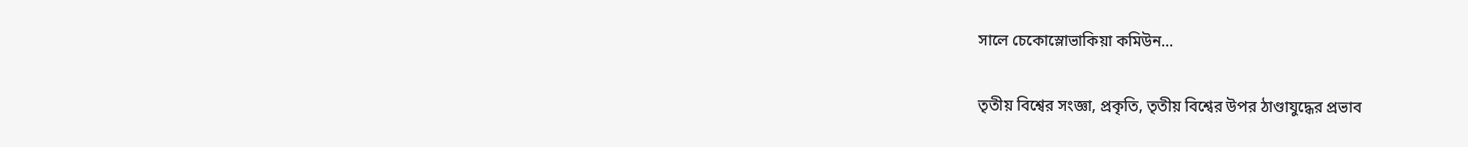সালে চেকোস্লোভাকিয়া কমিউন...

তৃতীয় বিশ্বের সংজ্ঞা, প্রকৃতি, তৃতীয় বিশ্বের উপর ঠাণ্ডাযুদ্ধের প্রভাব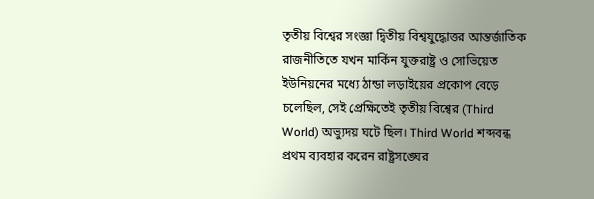তৃতীয় বিশ্বের সংজ্ঞা দ্বিতীয় বিশ্বযুদ্ধোত্তর আন্তর্জাতিক রাজনীতিতে যখন মার্কিন যুক্তরাষ্ট্র ও সোভিয়েত ইউনিয়নের মধ্যে ঠান্ডা লড়াইয়ের প্রকোপ বেড়ে চলেছিল, সেই প্রেক্ষিতেই তৃতীয় বিশ্বের (Third World) অভ্যুদয় ঘটে ছিল। Third World শব্দবন্ধ প্রথম ব্যবহার করেন রাষ্ট্রসঙ্ঘের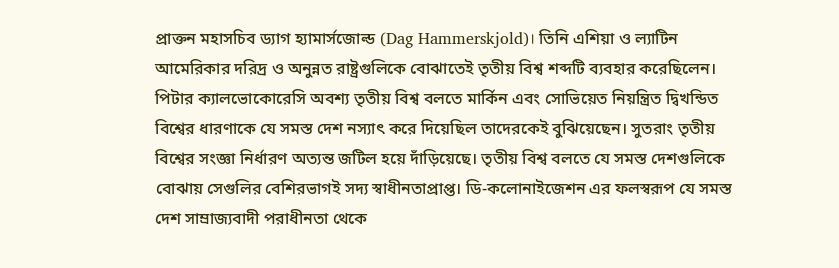প্রাক্তন মহাসচিব ড্যাগ হ্যামার্সজোল্ড (Dag Hammerskjold)। তিনি এশিয়া ও ল্যাটিন আমেরিকার দরিদ্র ও অনুন্নত রাষ্ট্রগুলিকে বোঝাতেই তৃতীয় বিশ্ব শব্দটি ব্যবহার করেছিলেন। পিটার ক্যালভোকোরেসি অবশ্য তৃতীয় বিশ্ব বলতে মার্কিন এবং সোভিয়েত নিয়ন্ত্রিত দ্বিখন্ডিত বিশ্বের ধারণাকে যে সমস্ত দেশ নস্যাৎ করে দিয়েছিল তাদেরকেই বুঝিয়েছেন। সুতরাং তৃতীয় বিশ্বের সংজ্ঞা নির্ধারণ অত্যন্ত জটিল হয়ে দাঁড়িয়েছে। তৃতীয় বিশ্ব বলতে যে সমস্ত দেশগুলিকে বোঝায় সেগুলির বেশিরভাগই সদ্য স্বাধীনতাপ্রাপ্ত। ডি-কলোনাইজেশন এর ফলস্বরূপ যে সমস্ত দেশ সাম্রাজ্যবাদী পরাধীনতা থেকে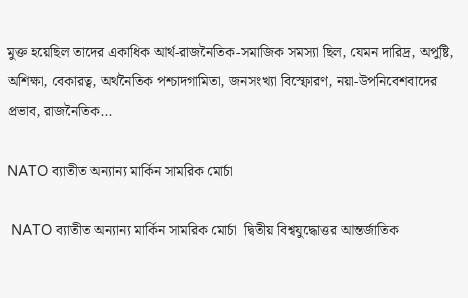মুক্ত হয়েছিল তাদের একাধিক আর্থ-রাজনৈতিক-সমাজিক সমস্যা ছিল, যেমন দারিদ্র, অপুষ্টি, অশিক্ষা, বেকারত্ব, অর্থনৈতিক পশ্চাদগামিতা, জনসংখ্যা বিস্ফোরণ, নয়া-উপনিবেশবাদের প্রভাব, রাজনৈতিক...

NATO ব্যাতীত অন্যান্য মার্কিন সামরিক মোর্চা

 NATO ব্যাতীত অন্যান্য মার্কিন সামরিক মোর্চা  দ্বিতীয় বিশ্বযুদ্ধোত্তর আন্তর্জাতিক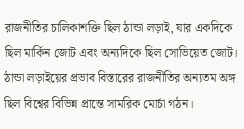রাজনীতির চালিকাশক্তি ছিল ঠান্ডা লড়াই, যার একদিকে ছিল মার্কিন জোট এবং অন্যদিকে ছিল সোভিয়েত জোট। ঠান্ডা লড়াইয়ের প্রভাব বিস্তারের রাজনীতির অন্যতম অঙ্গ ছিল বিশ্বের বিভিন্ন প্রান্তে সামরিক মোর্চা গঠন।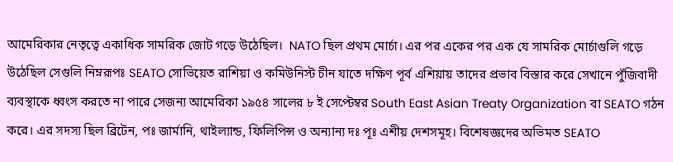আমেরিকার নেতৃত্বে একাধিক সামরিক জোট গড়ে উঠেছিল।  NATO ছিল প্রথম মোর্চা। এর পর একের পর এক যে সামরিক মোর্চাগুলি গড়ে উঠেছিল সেগুলি নিম্নরূপঃ SEATO সোভিয়েত রাশিয়া ও কমিউনিস্ট চীন যাতে দক্ষিণ পূর্ব এশিয়ায় তাদের প্রভাব বিস্তার করে সেখানে পুঁজিবাদী ব্যবস্থাকে ধ্বংস করতে না পারে সেজন্য আমেরিকা ১৯৫৪ সালের ৮ ই সেপ্টেম্বর South East Asian Treaty Organization বা SEATO গঠন করে। এর সদস্য ছিল ব্রিটেন, পঃ জার্মানি, থাইল্যান্ড, ফিলিপিন্স ও অন্যান্য দঃ পূঃ এশীয় দেশসমূহ। বিশেষজ্ঞদের অভিমত SEATO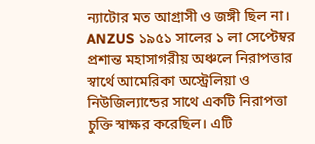ন্যাটোর মত আগ্রাসী ও জঙ্গী ছিল না।  ANZUS ১৯৫১ সালের ১ লা সেপ্টেম্বর প্রশান্ত মহাসাগরীয় অঞ্চলে নিরাপত্তার স্বার্থে আমেরিকা অস্ট্রেলিয়া ও নিউজিল্যান্ডের সাথে একটি নিরাপত্তা চুক্তি স্বাক্ষর করেছিল। এটি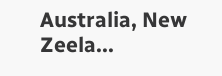Australia, New Zeela...